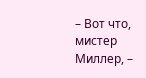– Вот что, мистер Миллер, –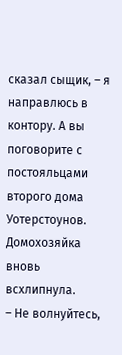сказал сыщик, – я направлюсь в контору. А вы поговорите с постояльцами второго дома Уотерстоунов.
Домохозяйка вновь всхлипнула.
– Не волнуйтесь,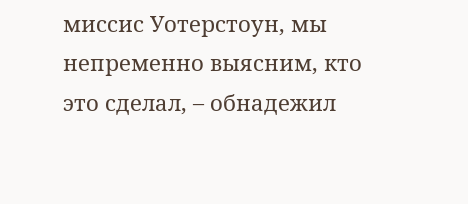миссис Уотерстоун, мы непременно выясним, кто это сделал, – обнадежил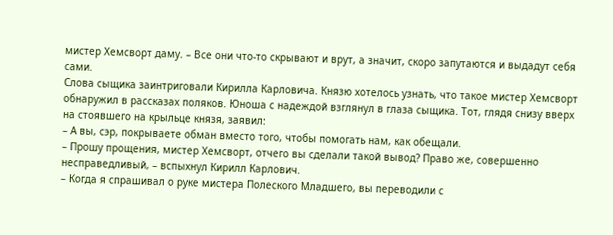мистер Хемсворт даму. – Все они что-то скрывают и врут, а значит, скоро запутаются и выдадут себя сами.
Слова сыщика заинтриговали Кирилла Карловича. Князю хотелось узнать, что такое мистер Хемсворт обнаружил в рассказах поляков. Юноша с надеждой взглянул в глаза сыщика. Тот, глядя снизу вверх на стоявшего на крыльце князя, заявил:
– А вы, сэр, покрываете обман вместо того, чтобы помогать нам, как обещали.
– Прошу прощения, мистер Хемсворт, отчего вы сделали такой вывод? Право же, совершенно несправедливый, – вспыхнул Кирилл Карлович.
– Когда я спрашивал о руке мистера Полеского Младшего, вы переводили с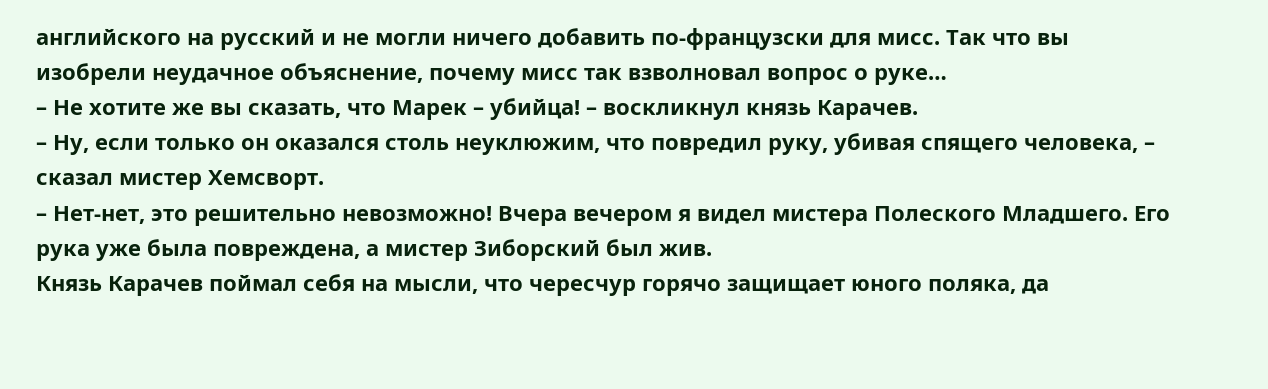английского на русский и не могли ничего добавить по-французски для мисс. Так что вы изобрели неудачное объяснение, почему мисс так взволновал вопрос о руке…
– Не хотите же вы сказать, что Марек – убийца! – воскликнул князь Карачев.
– Ну, если только он оказался столь неуклюжим, что повредил руку, убивая спящего человека, – сказал мистер Хемсворт.
– Нет-нет, это решительно невозможно! Вчера вечером я видел мистера Полеского Младшего. Его рука уже была повреждена, а мистер Зиборский был жив.
Князь Карачев поймал себя на мысли, что чересчур горячо защищает юного поляка, да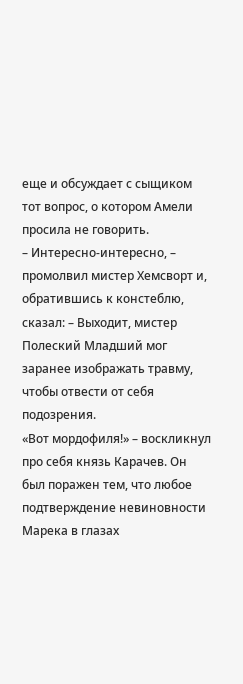еще и обсуждает с сыщиком тот вопрос, о котором Амели просила не говорить.
– Интересно-интересно, – промолвил мистер Хемсворт и, обратившись к констеблю, сказал: – Выходит, мистер Полеский Младший мог заранее изображать травму, чтобы отвести от себя подозрения.
«Вот мордофиля!» – воскликнул про себя князь Карачев. Он был поражен тем, что любое подтверждение невиновности Марека в глазах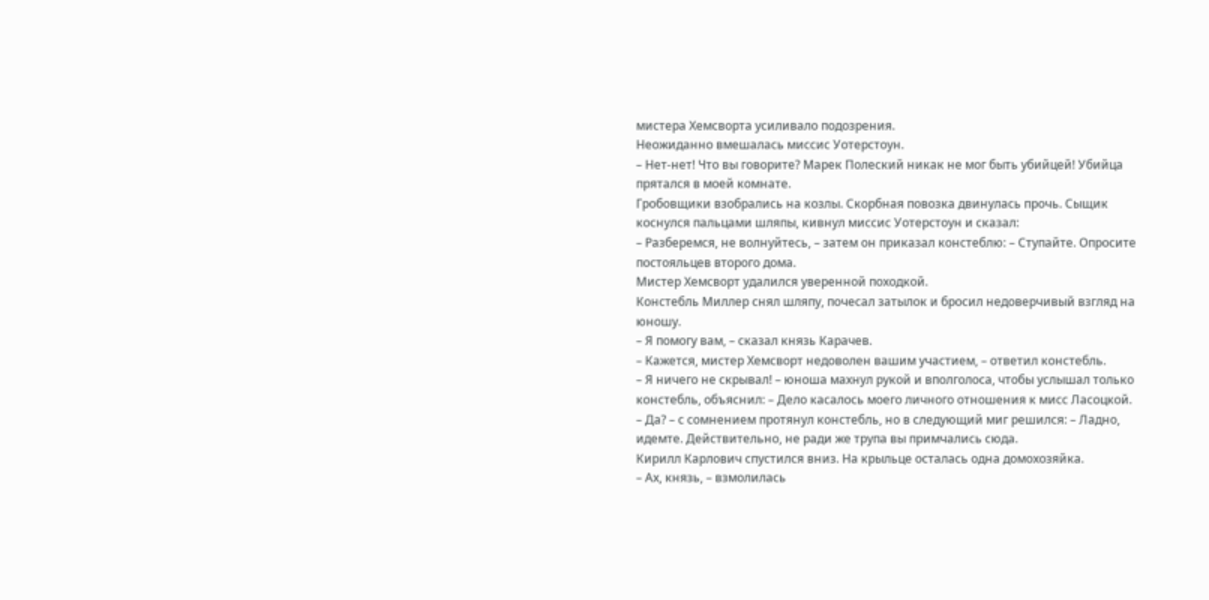мистера Хемсворта усиливало подозрения.
Неожиданно вмешалась миссис Уотерстоун.
– Нет-нет! Что вы говорите? Марек Полеский никак не мог быть убийцей! Убийца прятался в моей комнате.
Гробовщики взобрались на козлы. Скорбная повозка двинулась прочь. Сыщик коснулся пальцами шляпы, кивнул миссис Уотерстоун и сказал:
– Разберемся, не волнуйтесь, – затем он приказал констеблю: – Ступайте. Опросите постояльцев второго дома.
Мистер Хемсворт удалился уверенной походкой.
Констебль Миллер снял шляпу, почесал затылок и бросил недоверчивый взгляд на юношу.
– Я помогу вам, – сказал князь Карачев.
– Кажется, мистер Хемсворт недоволен вашим участием, – ответил констебль.
– Я ничего не скрывал! – юноша махнул рукой и вполголоса, чтобы услышал только констебль, объяснил: – Дело касалось моего личного отношения к мисс Ласоцкой.
– Да? – с сомнением протянул констебль, но в следующий миг решился: – Ладно, идемте. Действительно, не ради же трупа вы примчались сюда.
Кирилл Карлович спустился вниз. На крыльце осталась одна домохозяйка.
– Ах, князь, – взмолилась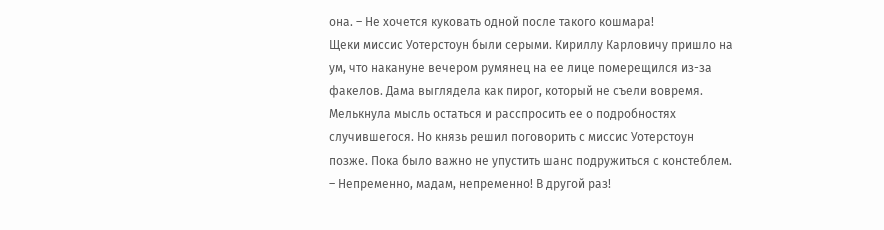она. – Не хочется куковать одной после такого кошмара!
Щеки миссис Уотерстоун были серыми. Кириллу Карловичу пришло на ум, что накануне вечером румянец на ее лице померещился из-за факелов. Дама выглядела как пирог, который не съели вовремя.
Мелькнула мысль остаться и расспросить ее о подробностях случившегося. Но князь решил поговорить с миссис Уотерстоун позже. Пока было важно не упустить шанс подружиться с констеблем.
– Непременно, мадам, непременно! В другой раз!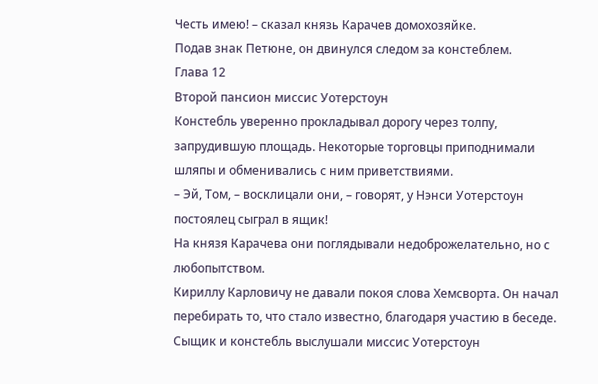Честь имею! – сказал князь Карачев домохозяйке.
Подав знак Петюне, он двинулся следом за констеблем.
Глава 12
Второй пансион миссис Уотерстоун
Констебль уверенно прокладывал дорогу через толпу, запрудившую площадь. Некоторые торговцы приподнимали шляпы и обменивались с ним приветствиями.
– Эй, Том, – восклицали они, – говорят, у Нэнси Уотерстоун постоялец сыграл в ящик!
На князя Карачева они поглядывали недоброжелательно, но с любопытством.
Кириллу Карловичу не давали покоя слова Хемсворта. Он начал перебирать то, что стало известно, благодаря участию в беседе.
Сыщик и констебль выслушали миссис Уотерстоун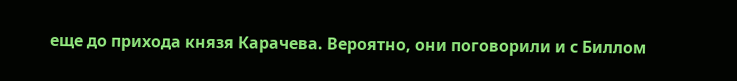еще до прихода князя Карачева. Вероятно, они поговорили и с Биллом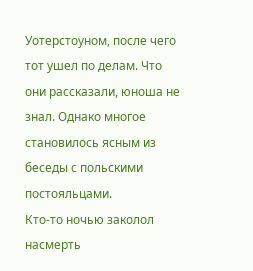Уотерстоуном, после чего тот ушел по делам. Что они рассказали, юноша не знал. Однако многое становилось ясным из беседы с польскими постояльцами.
Кто-то ночью заколол насмерть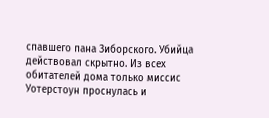спавшего пана Зиборского. Убийца действовал скрытно. Из всех обитателей дома только миссис Уотерстоун проснулась и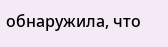обнаружила, что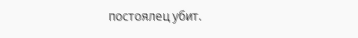постоялец убит.